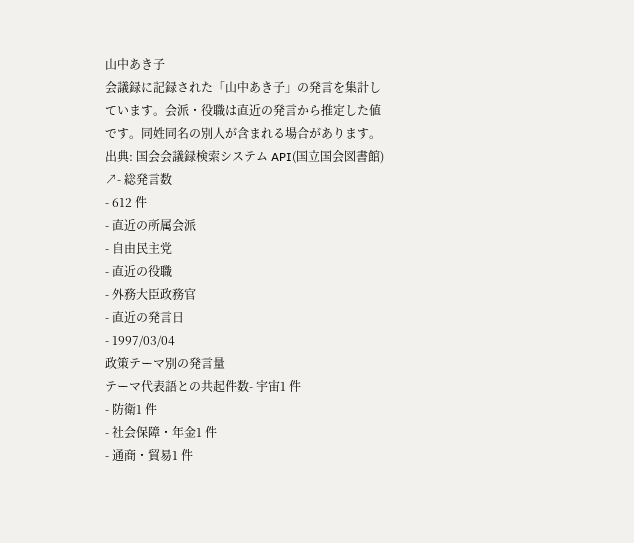山中あき子
会議録に記録された「山中あき子」の発言を集計しています。会派・役職は直近の発言から推定した値です。同姓同名の別人が含まれる場合があります。
出典: 国会会議録検索システム API(国立国会図書館) ↗- 総発言数
- 612 件
- 直近の所属会派
- 自由民主党
- 直近の役職
- 外務大臣政務官
- 直近の発言日
- 1997/03/04
政策テーマ別の発言量
テーマ代表語との共起件数- 宇宙1 件
- 防衛1 件
- 社会保障・年金1 件
- 通商・貿易1 件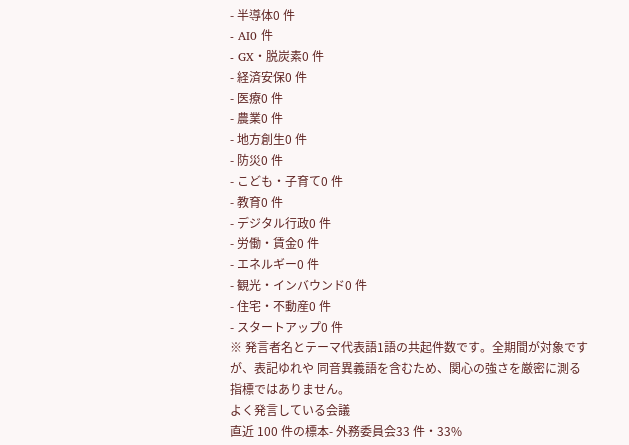- 半導体0 件
- AI0 件
- GX・脱炭素0 件
- 経済安保0 件
- 医療0 件
- 農業0 件
- 地方創生0 件
- 防災0 件
- こども・子育て0 件
- 教育0 件
- デジタル行政0 件
- 労働・賃金0 件
- エネルギー0 件
- 観光・インバウンド0 件
- 住宅・不動産0 件
- スタートアップ0 件
※ 発言者名とテーマ代表語1語の共起件数です。全期間が対象ですが、表記ゆれや 同音異義語を含むため、関心の強さを厳密に測る指標ではありません。
よく発言している会議
直近 100 件の標本- 外務委員会33 件・33%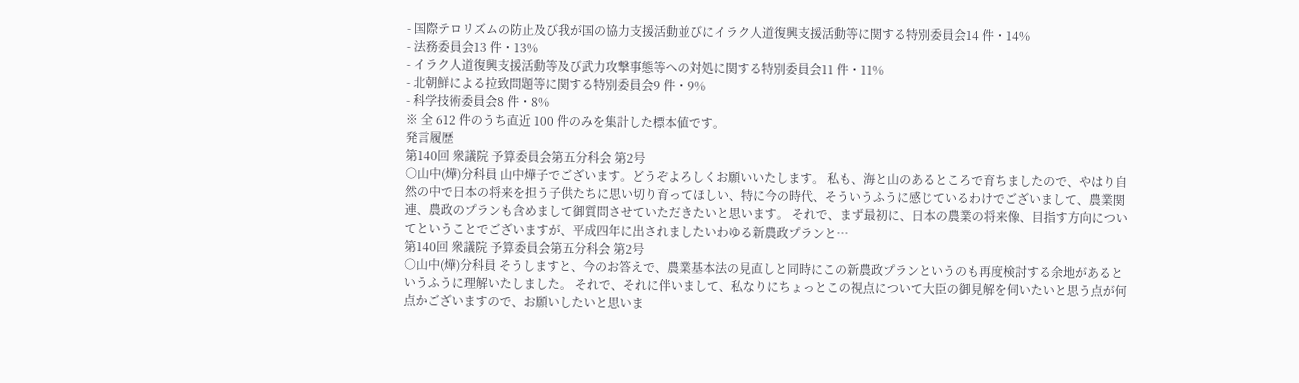- 国際テロリズムの防止及び我が国の協力支援活動並びにイラク人道復興支援活動等に関する特別委員会14 件・14%
- 法務委員会13 件・13%
- イラク人道復興支援活動等及び武力攻撃事態等への対処に関する特別委員会11 件・11%
- 北朝鮮による拉致問題等に関する特別委員会9 件・9%
- 科学技術委員会8 件・8%
※ 全 612 件のうち直近 100 件のみを集計した標本値です。
発言履歴
第140回 衆議院 予算委員会第五分科会 第2号
○山中(燁)分科員 山中燁子でございます。どうぞよろしくお願いいたします。 私も、海と山のあるところで育ちましたので、やはり自然の中で日本の将来を担う子供たちに思い切り育ってほしい、特に今の時代、そういうふうに感じているわけでございまして、農業関連、農政のプランも含めまして御質問させていただきたいと思います。 それで、まず最初に、日本の農業の将来像、目指す方向についてということでございますが、平成四年に出されましたいわゆる新農政プランと…
第140回 衆議院 予算委員会第五分科会 第2号
○山中(燁)分科員 そうしますと、今のお答えで、農業基本法の見直しと同時にこの新農政プランというのも再度検討する余地があるというふうに理解いたしました。 それで、それに伴いまして、私なりにちょっとこの視点について大臣の御見解を伺いたいと思う点が何点かございますので、お願いしたいと思いま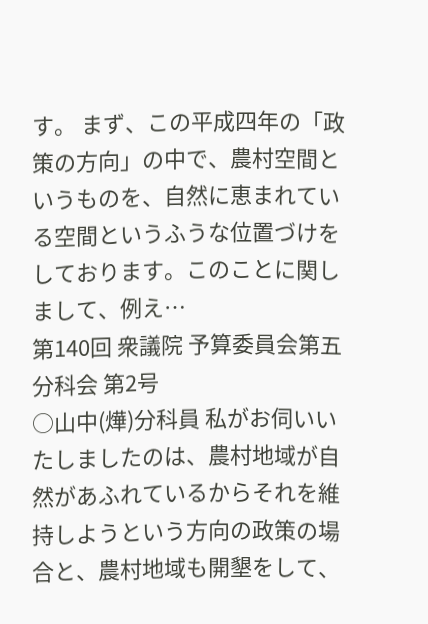す。 まず、この平成四年の「政策の方向」の中で、農村空間というものを、自然に恵まれている空間というふうな位置づけをしております。このことに関しまして、例え…
第140回 衆議院 予算委員会第五分科会 第2号
○山中(燁)分科員 私がお伺いいたしましたのは、農村地域が自然があふれているからそれを維持しようという方向の政策の場合と、農村地域も開墾をして、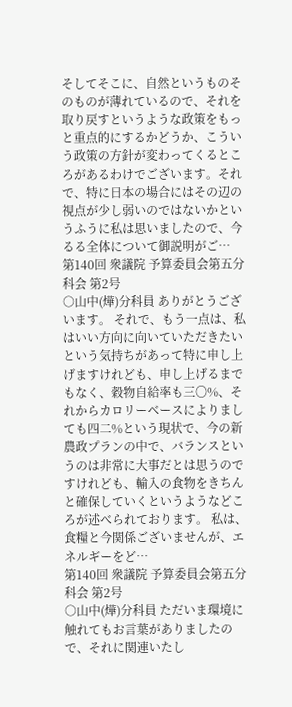そしてそこに、自然というものそのものが薄れているので、それを取り戻すというような政策をもっと重点的にするかどうか、こういう政策の方針が変わってくるところがあるわけでございます。それで、特に日本の場合にはその辺の視点が少し弱いのではないかというふうに私は思いましたので、今るる全体について御説明がご…
第140回 衆議院 予算委員会第五分科会 第2号
○山中(燁)分科員 ありがとうございます。 それで、もう一点は、私はいい方向に向いていただきたいという気持ちがあって特に申し上げますけれども、申し上げるまでもなく、穀物自給率も三〇%、それからカロリーベースによりましても四二%という現状で、今の新農政プランの中で、バランスというのは非常に大事だとは思うのですけれども、輸入の食物をきちんと確保していくというようなどころが述べられております。 私は、食糧と今関係ございませんが、エネルギーをど…
第140回 衆議院 予算委員会第五分科会 第2号
○山中(燁)分科員 ただいま環境に触れてもお言葉がありましたので、それに関連いたし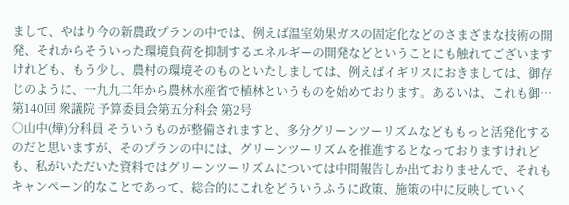まして、やはり今の新農政プランの中では、例えば温室効果ガスの固定化などのさまざまな技術の開発、それからそういった環境負荷を抑制するエネルギーの開発などということにも触れてございますけれども、もう少し、農村の環境そのものといたしましては、例えばイギリスにおきましては、御存じのように、一九九二年から農林水産省で植林というものを始めております。あるいは、これも御…
第140回 衆議院 予算委員会第五分科会 第2号
○山中(燁)分科員 そういうものが整備されますと、多分グリーンツーリズムなどももっと活発化するのだと思いますが、そのプランの中には、グリーンツーリズムを推進するとなっておりますけれども、私がいただいた資料ではグリーンツーリズムについては中間報告しか出ておりませんで、それもキャンペーン的なことであって、総合的にこれをどういうふうに政策、施策の中に反映していく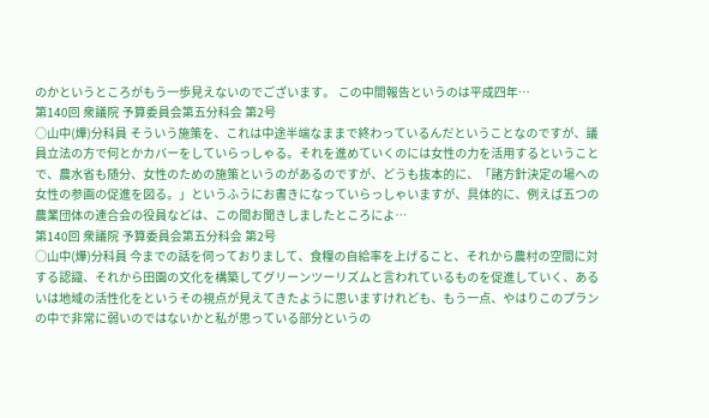のかというところがもう一歩見えないのでございます。 この中間報告というのは平成四年…
第140回 衆議院 予算委員会第五分科会 第2号
○山中(燁)分科員 そういう施策を、これは中途半端なままで終わっているんだということなのですが、議員立法の方で何とかカバーをしていらっしゃる。それを進めていくのには女性の力を活用するということで、農水省も随分、女性のための施策というのがあるのですが、どうも抜本的に、「諸方針決定の場への女性の参画の促進を図る。」というふうにお書きになっていらっしゃいますが、具体的に、例えば五つの農業団体の連合会の役員などは、この間お聞きしましたところによ…
第140回 衆議院 予算委員会第五分科会 第2号
○山中(燁)分科員 今までの話を伺っておりまして、食糧の自給率を上げること、それから農村の空間に対する認識、それから田園の文化を構築してグリーンツーリズムと言われているものを促進していく、あるいは地域の活性化をというその視点が見えてきたように思いますけれども、もう一点、やはりこのプランの中で非常に弱いのではないかと私が思っている部分というの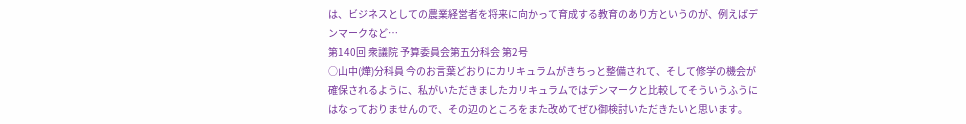は、ビジネスとしての農業経営者を将来に向かって育成する教育のあり方というのが、例えばデンマークなど…
第140回 衆議院 予算委員会第五分科会 第2号
○山中(燁)分科員 今のお言葉どおりにカリキュラムがきちっと整備されて、そして修学の機会が確保されるように、私がいただきましたカリキュラムではデンマークと比較してそういうふうにはなっておりませんので、その辺のところをまた改めてぜひ御検討いただきたいと思います。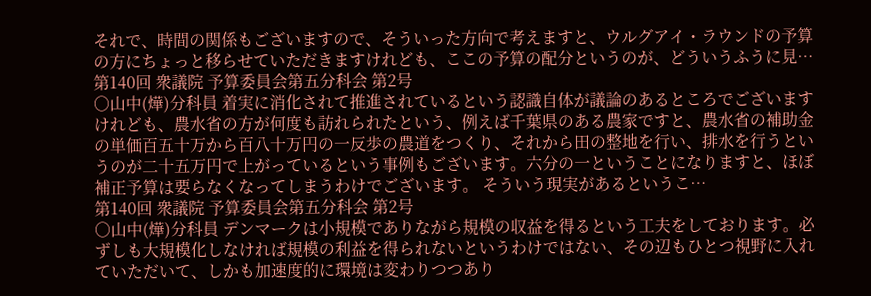それで、時間の関係もございますので、そういった方向で考えますと、ウルグアイ・ラウンドの予算の方にちょっと移らせていただきますけれども、ここの予算の配分というのが、どういうふうに見…
第140回 衆議院 予算委員会第五分科会 第2号
○山中(燁)分科員 着実に消化されて推進されているという認識自体が議論のあるところでございますけれども、農水省の方が何度も訪れられたという、例えば千葉県のある農家ですと、農水省の補助金の単価百五十万から百八十万円の一反歩の農道をつくり、それから田の整地を行い、排水を行うというのが二十五万円で上がっているという事例もございます。六分の一ということになりますと、ほぼ補正予算は要らなくなってしまうわけでございます。 そういう現実があるというこ…
第140回 衆議院 予算委員会第五分科会 第2号
○山中(燁)分科員 デンマークは小規模でありながら規模の収益を得るという工夫をしております。必ずしも大規模化しなければ規模の利益を得られないというわけではない、その辺もひとつ視野に入れていただいて、しかも加速度的に環境は変わりつつあり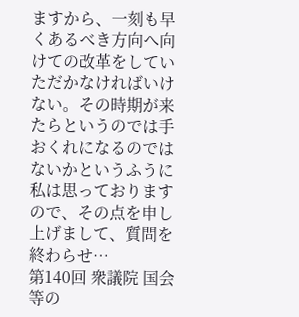ますから、一刻も早くあるべき方向へ向けての改革をしていただかなければいけない。その時期が来たらというのでは手おくれになるのではないかというふうに私は思っておりますので、その点を申し上げまして、質問を終わらせ…
第140回 衆議院 国会等の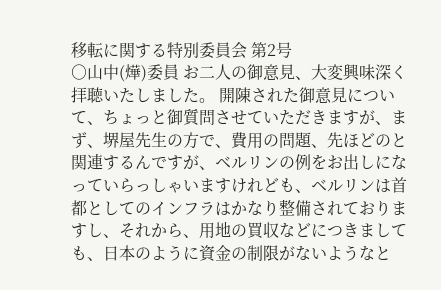移転に関する特別委員会 第2号
○山中(燁)委員 お二人の御意見、大変興味深く拝聴いたしました。 開陳された御意見について、ちょっと御質問させていただきますが、まず、堺屋先生の方で、費用の問題、先ほどのと関連するんですが、ベルリンの例をお出しになっていらっしゃいますけれども、ベルリンは首都としてのインフラはかなり整備されておりますし、それから、用地の買収などにつきましても、日本のように資金の制限がないようなと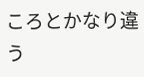ころとかなり違う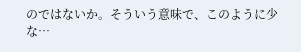のではないか。そういう意味で、このように少な…